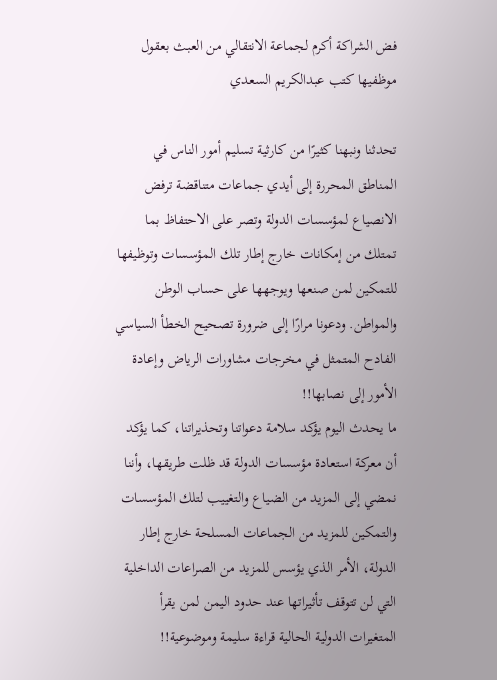فض الشراكة أكرم لجماعة الانتقالي من العبث بعقول موظفيها كتب عبدالكريم السعدي

تحدثنا ونبهنا كثيرًا من كارثية تسليم أمور الناس في المناطق المحررة إلى أيدي جماعات متناقضة ترفض الانصياع لمؤسسات الدولة وتصر على الاحتفاظ بما تمتلك من إمكانات خارج إطار تلك المؤسسات وتوظيفها للتمكين لمن صنعها ويوجهها على حساب الوطن والمواطن. ودعونا مرارًا إلى ضرورة تصحيح الخطأ السياسي الفادح المتمثل في مخرجات مشاورات الرياض وإعادة الأمور إلى نصابها!!
ما يحدث اليوم يؤكد سلامة دعواتنا وتحذيراتنا، كما يؤكد أن معركة استعادة مؤسسات الدولة قد ظلت طريقها، وأننا نمضي إلى المزيد من الضياع والتغييب لتلك المؤسسات والتمكين للمزيد من الجماعات المسلحة خارج إطار الدولة، الأمر الذي يؤسس للمزيد من الصراعات الداخلية التي لن تتوقف تأثيراتها عند حدود اليمن لمن يقرأ المتغيرات الدولية الحالية قراءة سليمة وموضوعية!!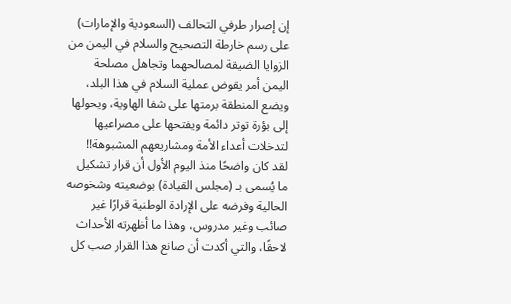إن إصرار طرفي التحالف (السعودية والإمارات) على رسم خارطة التصحيح والسلام في اليمن من الزوايا الضيقة لمصالحهما وتجاهل مصلحة اليمن أمر يقوض عملية السلام في هذا البلد، ويضع المنطقة برمتها على شفا الهاوية، ويحولها إلى بؤرة توتر دائمة ويفتحها على مصراعيها لتدخلات أعداء الأمة ومشاريعهم المشبوهة!!
لقد كان واضحًا منذ اليوم الأول أن قرار تشكيل ما يُسمى بـ (مجلس القيادة) بوضعيته وشخوصه الحالية وفرضه على الإرادة الوطنية قرارًا غير صائب وغير مدروس، وهذا ما أظهرته الأحداث لاحقًا، والتي أكدت أن صانع هذا القرار صب كل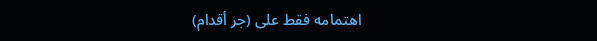اهتمامه فقط على (جر أقدام)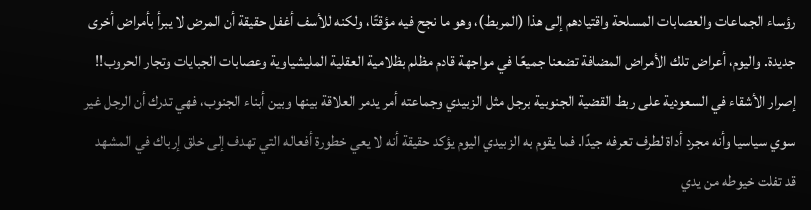رؤساء الجماعات والعصابات المسلحة واقتيادهم إلى هذا (المربط)، وهو ما نجح فيه مؤقتًا، ولكنه للأسف أغفل حقيقة أن المرض لا يبرأ بأمراض أخرى جديدة. واليوم، أعراض تلك الأمراض المضافة تضعنا جميعًا في مواجهة قادم مظلم بظلامية العقلية المليشياوية وعصابات الجبايات وتجار الحروب!!
إصرار الأشقاء في السعودية على ربط القضية الجنوبية برجل مثل الزبيدي وجماعته أمر يدمر العلاقة بينها وبين أبناء الجنوب، فهي تدرك أن الرجل غير سوي سياسيا وأنه مجرد أداة لطرف تعرفه جيدًا. فما يقوم به الزبيدي اليوم يؤكد حقيقة أنه لا يعي خطورة أفعاله التي تهدف إلى خلق إرباك في المشهد قد تفلت خيوطه من يدي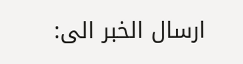ارسال الخبر الى: